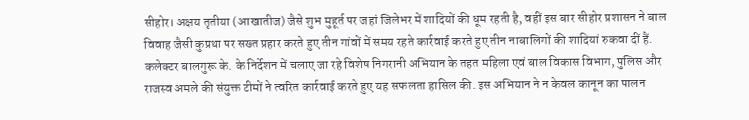सीहोर। अक्षय तृतीया (आखातीज) जैसे शुभ मुहूर्त पर जहां जिलेभर में शादियों की धूम रहती है, वहीं इस बार सीहोर प्रशासन ने बाल विवाह जैसी कुप्रथा पर सख्त प्रहार करते हुए तीन गांवों में समय रहते कार्रवाई करते हुए तीन नाबालिगों की शादियां रुकवा दीं हैं.
कलेक्टर बालगुरू के. के निर्देशन में चलाए जा रहे विशेष निगरानी अभियान के तहत महिला एवं बाल विकास विभाग, पुलिस और राजस्व अमले की संयुक्त टीमों ने त्वरित कार्रवाई करते हुए यह सफलता हासिल की. इस अभियान ने न केवल कानून का पालन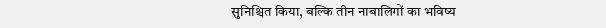सुनिश्चित किया, बल्कि तीन नाबालिगों का भविष्य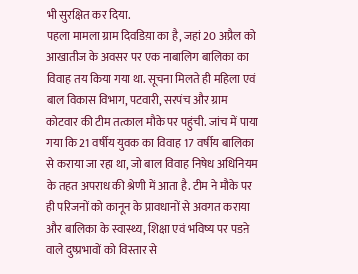भी सुरक्षित कर दिया.
पहला मामला ग्राम दिवडिय़ा का है, जहां 20 अप्रैल को आखातीज के अवसर पर एक नाबालिग बालिका का विवाह तय किया गया था. सूचना मिलते ही महिला एवं बाल विकास विभाग, पटवारी, सरपंच और ग्राम कोटवार की टीम तत्काल मौके पर पहुंची. जांच में पाया गया कि 21 वर्षीय युवक का विवाह 17 वर्षीय बालिका से कराया जा रहा था, जो बाल विवाह निषेध अधिनियम के तहत अपराध की श्रेणी में आता है. टीम ने मौके पर ही परिजनों को कानून के प्रावधानों से अवगत कराया और बालिका के स्वास्थ्य, शिक्षा एवं भविष्य पर पडऩे वाले दुष्प्रभावों को विस्तार से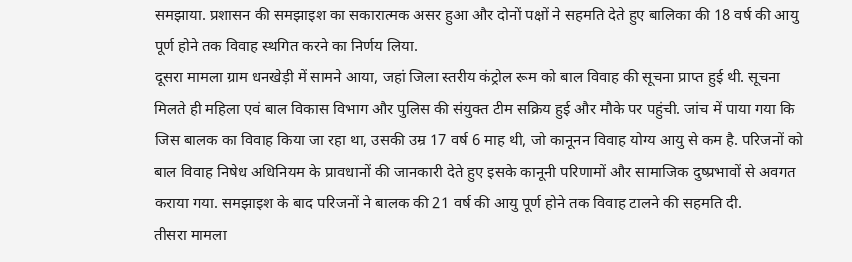समझाया. प्रशासन की समझाइश का सकारात्मक असर हुआ और दोनों पक्षों ने सहमति देते हुए बालिका की 18 वर्ष की आयु पूर्ण होने तक विवाह स्थगित करने का निर्णय लिया.
दूसरा मामला ग्राम धनखेड़ी में सामने आया, जहां जिला स्तरीय कंट्रोल रूम को बाल विवाह की सूचना प्राप्त हुई थी. सूचना मिलते ही महिला एवं बाल विकास विभाग और पुलिस की संयुक्त टीम सक्रिय हुई और मौके पर पहुंची. जांच में पाया गया कि जिस बालक का विवाह किया जा रहा था, उसकी उम्र 17 वर्ष 6 माह थी, जो कानूनन विवाह योग्य आयु से कम है. परिजनों को बाल विवाह निषेध अधिनियम के प्रावधानों की जानकारी देते हुए इसके कानूनी परिणामों और सामाजिक दुष्प्रभावों से अवगत कराया गया. समझाइश के बाद परिजनों ने बालक की 21 वर्ष की आयु पूर्ण होने तक विवाह टालने की सहमति दी.
तीसरा मामला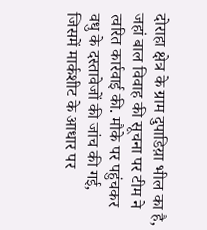दोराहा क्षेत्र के ग्राम दुपाडिय़ा भील का है, जहां बाल विवाह की सूचना पर टीम ने त्वरित कार्रवाई की. मौके पर पहुंचकर वधु के दस्तावेजों की जांच की गई, जिसमें मार्कशीट के आधार पर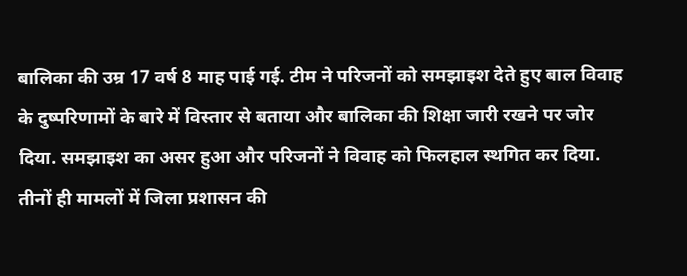बालिका की उम्र 17 वर्ष 8 माह पाई गई. टीम ने परिजनों को समझाइश देते हुए बाल विवाह के दुष्परिणामों के बारे में विस्तार से बताया और बालिका की शिक्षा जारी रखने पर जोर दिया. समझाइश का असर हुआ और परिजनों ने विवाह को फिलहाल स्थगित कर दिया.
तीनों ही मामलों में जिला प्रशासन की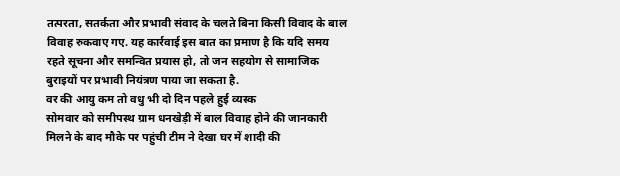तत्परता, सतर्कता और प्रभावी संवाद के चलते बिना किसी विवाद के बाल विवाह रुकवाए गए. यह कार्रवाई इस बात का प्रमाण है कि यदि समय रहते सूचना और समन्वित प्रयास हो, तो जन सहयोग से सामाजिक बुराइयों पर प्रभावी नियंत्रण पाया जा सकता है.
वर की आयु कम तो वधु भी दो दिन पहले हुई व्यस्क
सोमवार को समीपस्थ ग्राम धनखेड़ी में बाल विवाह होने की जानकारी मिलने के बाद मौके पर पहुंची टीम ने देखा घर में शादी की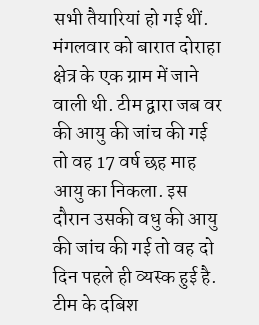सभी तैयारियां हो गई थीं. मंगलवार को बारात दोराहा क्षेत्र के एक ग्राम में जाने वाली थी. टीम द्वारा जब वर की आयु की जांच की गई तो वह 17 वर्ष छह माह आयु का निकला. इस दौरान उसकी वधु की आयु की जांच की गई तो वह दो दिन पहले ही व्यस्क हुई है. टीम के दबिश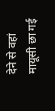देने से वहां मायूसी छा गई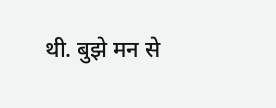थी. बुझे मन से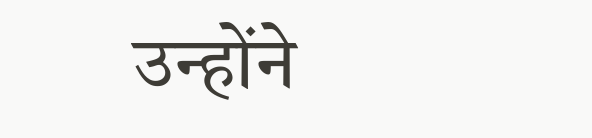उन्होंने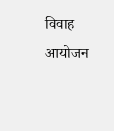विवाह आयोजन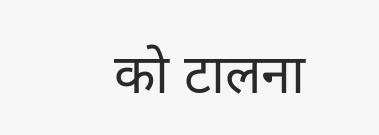को टालना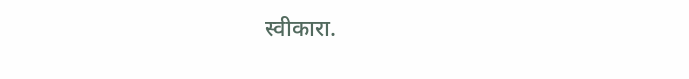स्वीकारा.